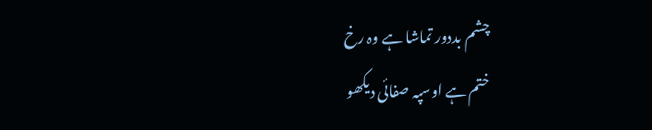چشم بددور تماشا ہے وہ رخ
ختم ہے اوسپہ صفائی دیکھو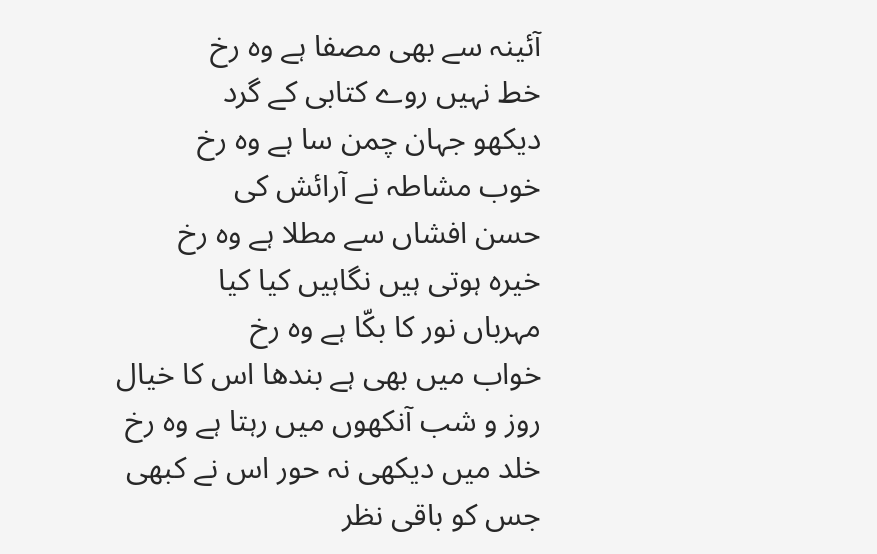آئینہ سے بھی مصفا ہے وہ رخ
خط نہیں روے کتابی کے گرد
دیکھو جہان چمن سا ہے وہ رخ
خوب مشاطہ نے آرائش کی
حسن افشاں سے مطلا ہے وہ رخ
خیرہ ہوتی ہیں نگاہیں کیا کیا
مہرباں نور کا بکّا ہے وہ رخ
خواب میں بھی ہے بندھا اس کا خیال
روز و شب آنکھوں میں رہتا ہے وہ رخ
خلد میں دیکھی نہ حور اس نے کبھی
جس کو باقی نظر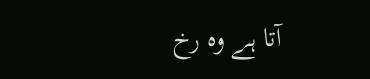آتا ہے وہ رخ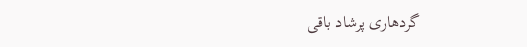گردھاری پرشاد باقی